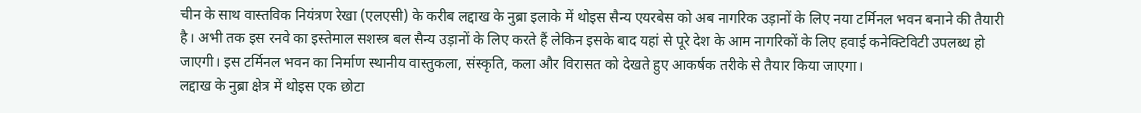चीन के साथ वास्तविक नियंत्रण रेखा (एलएसी) के करीब लद्दाख के नुब्रा इलाके में थोइस सैन्य एयरबेस को अब नागरिक उड़ानों के लिए नया टर्मिनल भवन बनाने की तैयारी है। अभी तक इस रनवे का इस्तेमाल सशस्त्र बल सैन्य उड़ानों के लिए करते हैं लेकिन इसके बाद यहां से पूरे देश के आम नागरिकों के लिए हवाई कनेक्टिविटी उपलब्ध हो जाएगी। इस टर्मिनल भवन का निर्माण स्थानीय वास्तुकला, संस्कृति, कला और विरासत को देखते हुए आकर्षक तरीके से तैयार किया जाएगा।
लद्दाख के नुब्रा क्षेत्र में थोइस एक छोटा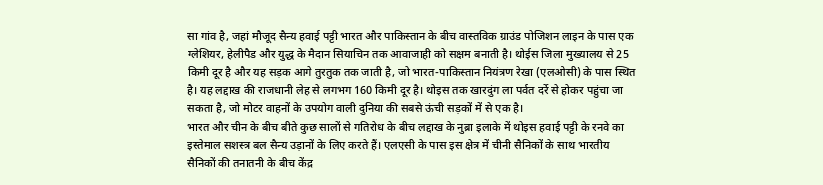सा गांव है, जहां मौजूद सैन्य हवाई पट्टी भारत और पाकिस्तान के बीच वास्तविक ग्राउंड पोजिशन लाइन के पास एक ग्लेशियर, हेलीपैड और युद्ध के मैदान सियाचिन तक आवाजाही को सक्षम बनाती है। थोईस जिला मुख्यालय से 25 किमी दूर है और यह सड़क आगे तुरतुक तक जाती है, जो भारत-पाकिस्तान नियंत्रण रेखा (एलओसी) के पास स्थित है। यह लद्दाख की राजधानी लेह से लगभग 160 किमी दूर है। थोइस तक खारदुंग ला पर्वत दर्रे से होकर पहुंचा जा सकता है, जो मोटर वाहनों के उपयोग वाली दुनिया की सबसे ऊंची सड़कों में से एक है।
भारत और चीन के बीच बीते कुछ सालों से गतिरोध के बीच लद्दाख के नुब्रा इलाके में थोइस हवाई पट्टी के रनवे का इस्तेमाल सशस्त्र बल सैन्य उड़ानों के लिए करते हैं। एलएसी के पास इस क्षेत्र में चीनी सैनिकों के साथ भारतीय सैनिकों की तनातनी के बीच केंद्र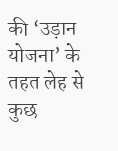की ‘उड़ान योजना’ के तहत लेह से कुछ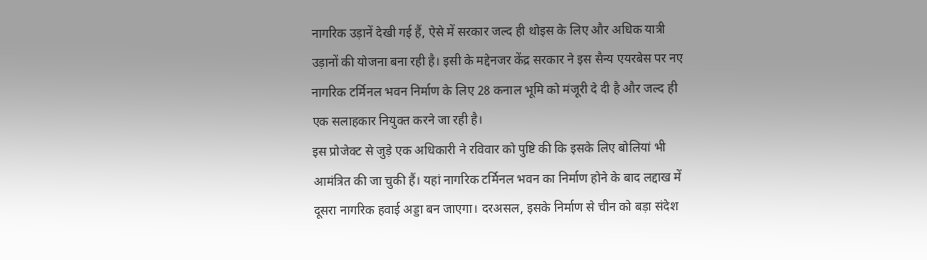नागरिक उड़ानें देखी गई हैं, ऐसे में सरकार जल्द ही थोइस के लिए और अधिक यात्री उड़ानों की योजना बना रही है। इसी के मद्देनजर केंद्र सरकार ने इस सैन्य एयरबेस पर नए नागरिक टर्मिनल भवन निर्माण के लिए 28 कनाल भूमि को मंजूरी दे दी है और जल्द ही एक सलाहकार नियुक्त करने जा रही है।
इस प्रोजेक्ट से जुड़े एक अधिकारी ने रविवार को पुष्टि की कि इसके लिए बोलियां भी आमंत्रित की जा चुकी हैं। यहां नागरिक टर्मिनल भवन का निर्माण होने के बाद लद्दाख में दूसरा नागरिक हवाई अड्डा बन जाएगा। दरअसल, इसके निर्माण से चीन को बड़ा संदेश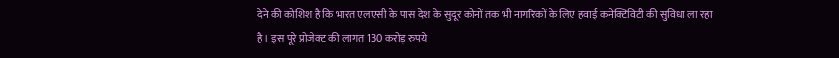देने की कोशिश है कि भारत एलएसी के पास देश के सुदूर कोनों तक भी नागरिकों के लिए हवाई कनेक्टिविटी की सुविधा ला रहा है। इस पूरे प्रोजेक्ट की लागत 130 करोड़ रुपये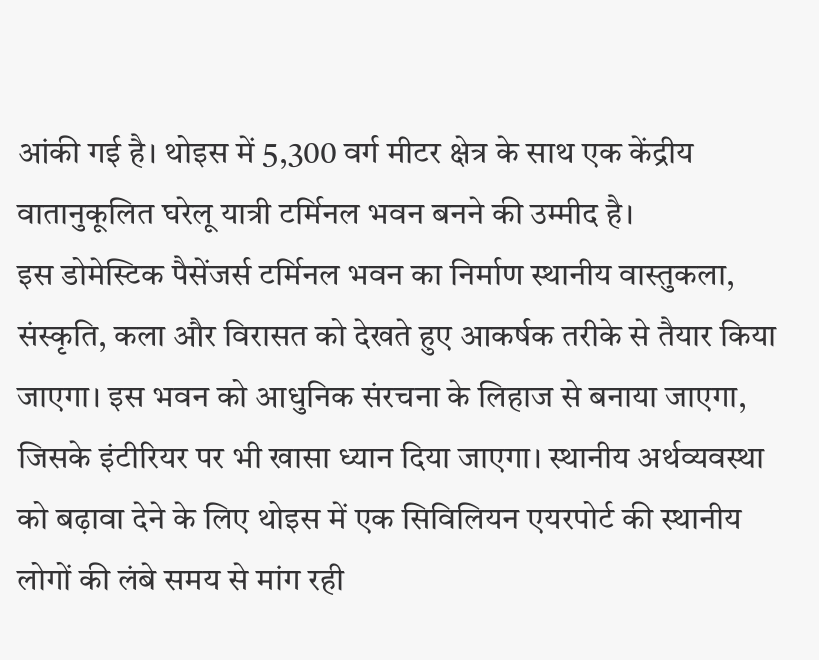आंकी गई है। थोइस में 5,300 वर्ग मीटर क्षेत्र के साथ एक केंद्रीय वातानुकूलित घरेलू यात्री टर्मिनल भवन बनने की उम्मीद है।
इस डोमेस्टिक पैसेंजर्स टर्मिनल भवन का निर्माण स्थानीय वास्तुकला, संस्कृति, कला और विरासत को देखते हुए आकर्षक तरीके से तैयार किया जाएगा। इस भवन को आधुनिक संरचना के लिहाज से बनाया जाएगा, जिसके इंटीरियर पर भी खासा ध्यान दिया जाएगा। स्थानीय अर्थव्यवस्था को बढ़ावा देने के लिए थोइस में एक सिविलियन एयरपोर्ट की स्थानीय लोगों की लंबे समय से मांग रही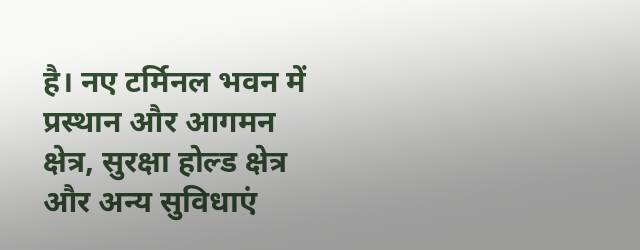है। नए टर्मिनल भवन में प्रस्थान और आगमन क्षेत्र, सुरक्षा होल्ड क्षेत्र और अन्य सुविधाएं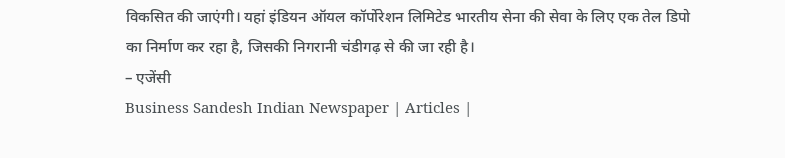विकसित की जाएंगी। यहां इंडियन ऑयल कॉर्पोरेशन लिमिटेड भारतीय सेना की सेवा के लिए एक तेल डिपो का निर्माण कर रहा है, जिसकी निगरानी चंडीगढ़ से की जा रही है।
– एजेंसी
Business Sandesh Indian Newspaper | Articles |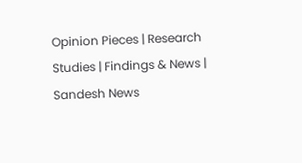Opinion Pieces | Research Studies | Findings & News | Sandesh News